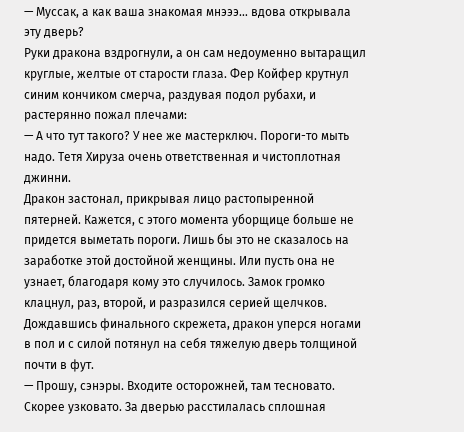— Муссак, а как ваша знакомая мнэээ… вдова открывала эту дверь?
Руки дракона вздрогнули, а он сам недоуменно вытаращил круглые, желтые от старости глаза. Фер Койфер крутнул синим кончиком смерча, раздувая подол рубахи, и растерянно пожал плечами:
— А что тут такого? У нее же мастерключ. Пороги-то мыть надо. Тетя Хируза очень ответственная и чистоплотная джинни.
Дракон застонал, прикрывая лицо растопыренной пятерней. Кажется, с этого момента уборщице больше не придется выметать пороги. Лишь бы это не сказалось на заработке этой достойной женщины. Или пусть она не узнает, благодаря кому это случилось. Замок громко клацнул, раз, второй, и разразился серией щелчков. Дождавшись финального скрежета, дракон уперся ногами в пол и с силой потянул на себя тяжелую дверь толщиной почти в фут.
— Прошу, сэнэры. Входите осторожней, там тесновато.
Скорее узковато. За дверью расстилалась сплошная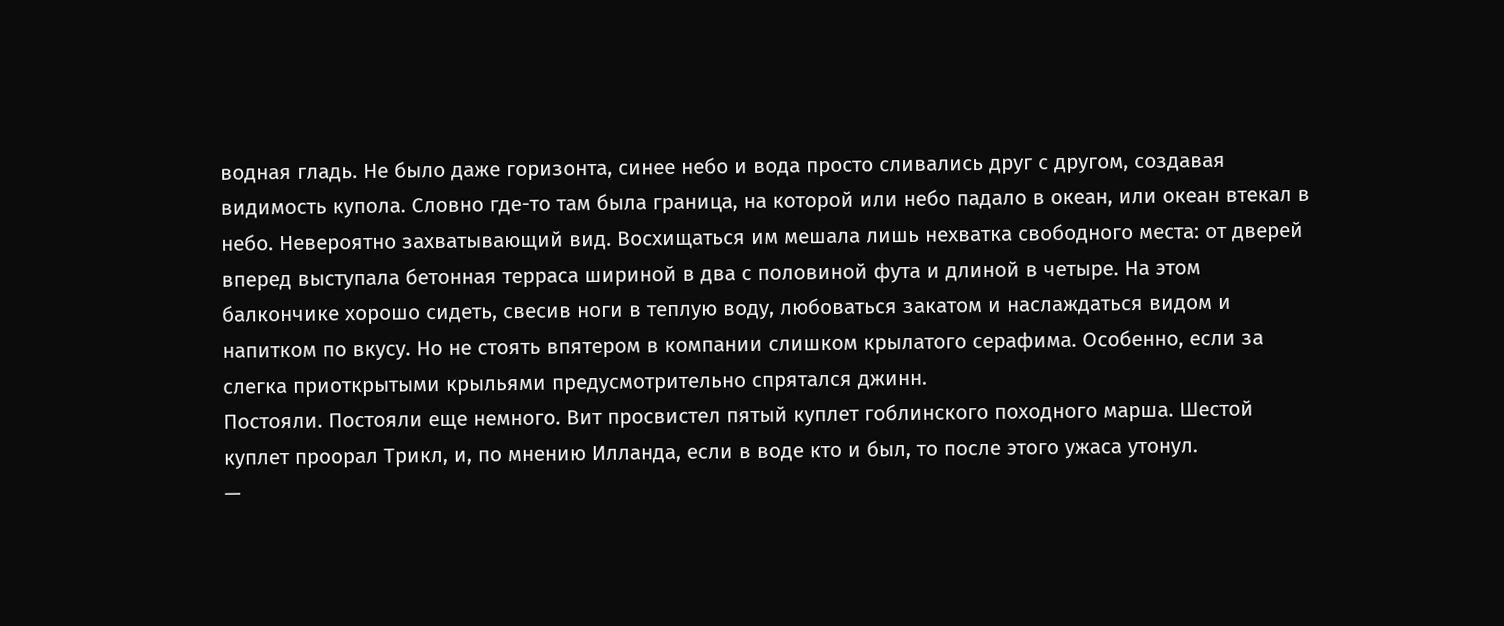водная гладь. Не было даже горизонта, синее небо и вода просто сливались друг с другом, создавая видимость купола. Словно где-то там была граница, на которой или небо падало в океан, или океан втекал в небо. Невероятно захватывающий вид. Восхищаться им мешала лишь нехватка свободного места: от дверей вперед выступала бетонная терраса шириной в два с половиной фута и длиной в четыре. На этом балкончике хорошо сидеть, свесив ноги в теплую воду, любоваться закатом и наслаждаться видом и напитком по вкусу. Но не стоять впятером в компании слишком крылатого серафима. Особенно, если за слегка приоткрытыми крыльями предусмотрительно спрятался джинн.
Постояли. Постояли еще немного. Вит просвистел пятый куплет гоблинского походного марша. Шестой куплет проорал Трикл, и, по мнению Илланда, если в воде кто и был, то после этого ужаса утонул.
—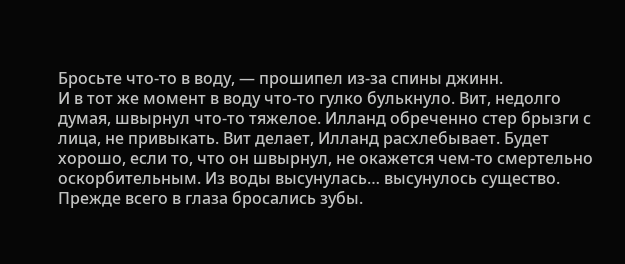Бросьте что-то в воду, — прошипел из-за спины джинн.
И в тот же момент в воду что-то гулко булькнуло. Вит, недолго думая, швырнул что-то тяжелое. Илланд обреченно стер брызги с лица, не привыкать. Вит делает, Илланд расхлебывает. Будет хорошо, если то, что он швырнул, не окажется чем-то смертельно оскорбительным. Из воды высунулась… высунулось существо. Прежде всего в глаза бросались зубы.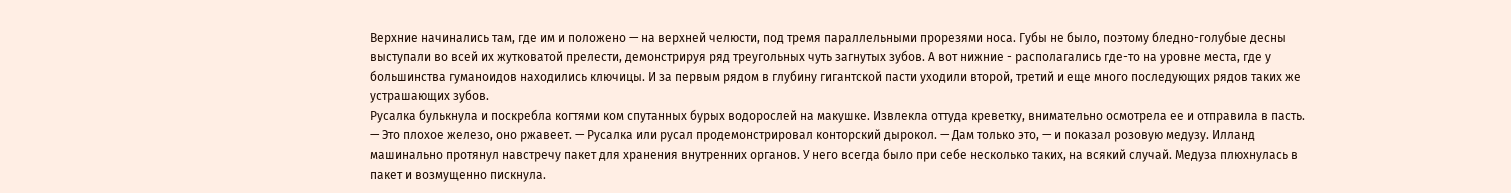Верхние начинались там, где им и положено — на верхней челюсти, под тремя параллельными прорезями носа. Губы не было, поэтому бледно-голубые десны выступали во всей их жутковатой прелести, демонстрируя ряд треугольных чуть загнутых зубов. А вот нижние - располагались где-то на уровне места, где у большинства гуманоидов находились ключицы. И за первым рядом в глубину гигантской пасти уходили второй, третий и еще много последующих рядов таких же устрашающих зубов.
Русалка булькнула и поскребла когтями ком спутанных бурых водорослей на макушке. Извлекла оттуда креветку, внимательно осмотрела ее и отправила в пасть.
— Это плохое железо, оно ржавеет. — Русалка или русал продемонстрировал конторский дырокол. — Дам только это, — и показал розовую медузу. Илланд машинально протянул навстречу пакет для хранения внутренних органов. У него всегда было при себе несколько таких, на всякий случай. Медуза плюхнулась в пакет и возмущенно пискнула.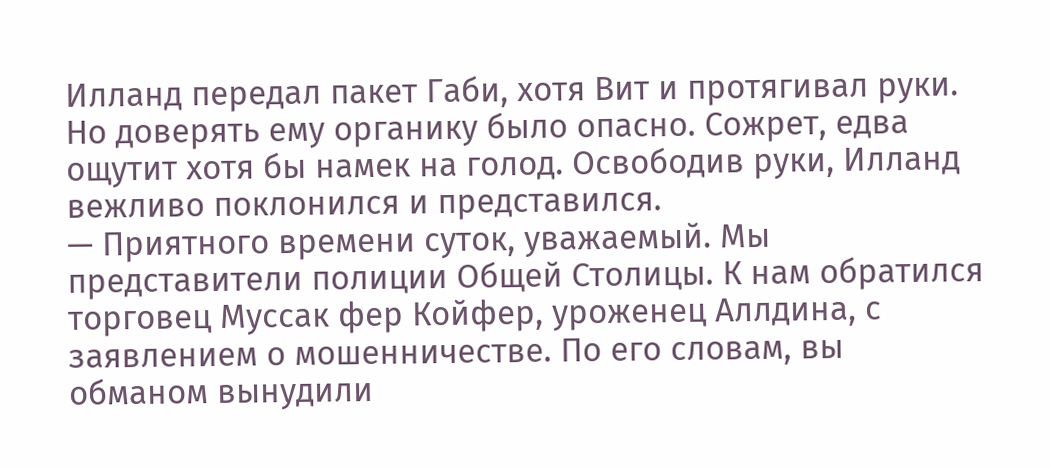Илланд передал пакет Габи, хотя Вит и протягивал руки. Но доверять ему органику было опасно. Сожрет, едва ощутит хотя бы намек на голод. Освободив руки, Илланд вежливо поклонился и представился.
— Приятного времени суток, уважаемый. Мы представители полиции Общей Столицы. К нам обратился торговец Муссак фер Койфер, уроженец Аллдина, с заявлением о мошенничестве. По его словам, вы обманом вынудили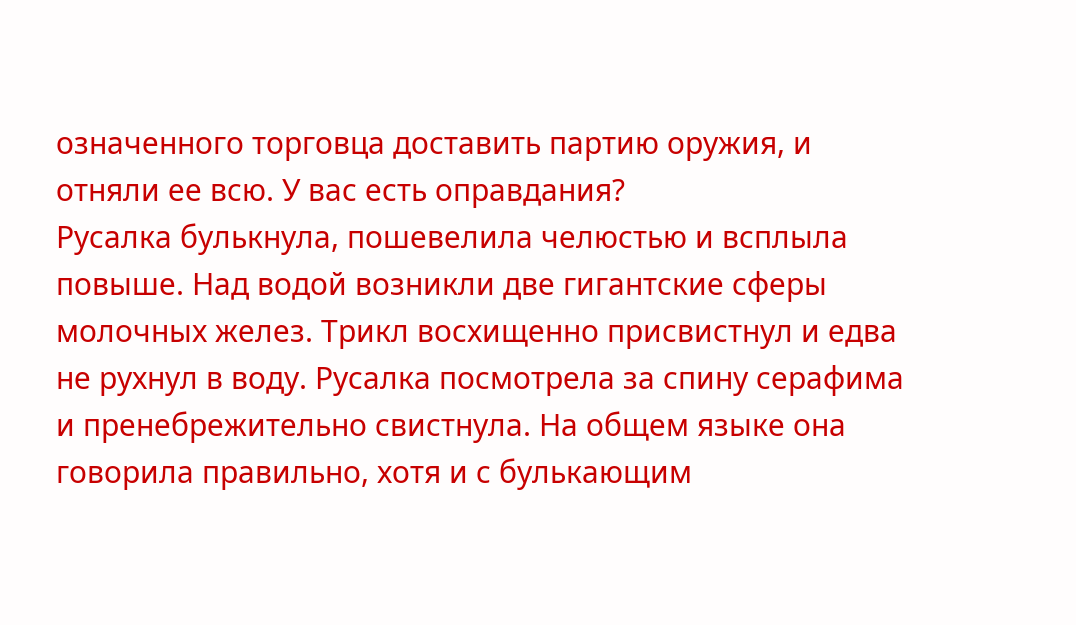означенного торговца доставить партию оружия, и отняли ее всю. У вас есть оправдания?
Русалка булькнула, пошевелила челюстью и всплыла повыше. Над водой возникли две гигантские сферы молочных желез. Трикл восхищенно присвистнул и едва не рухнул в воду. Русалка посмотрела за спину серафима и пренебрежительно свистнула. На общем языке она говорила правильно, хотя и с булькающим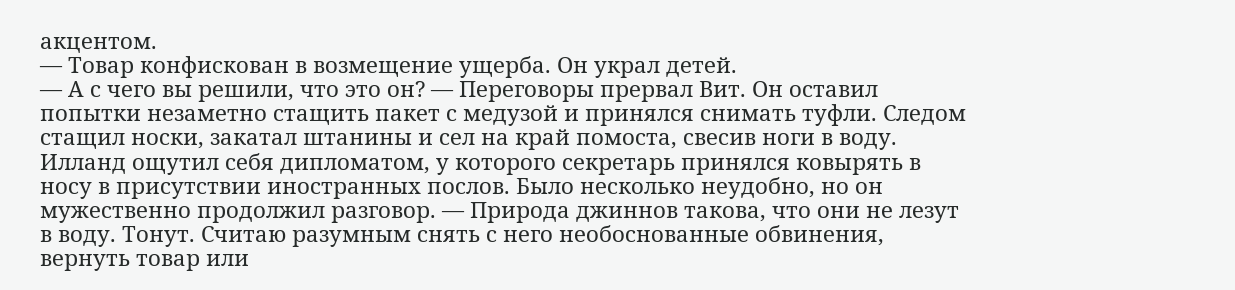акцентом.
— Товар конфискован в возмещение ущерба. Он украл детей.
— А с чего вы решили, что это он? — Переговоры прервал Вит. Он оставил попытки незаметно стащить пакет с медузой и принялся снимать туфли. Следом стащил носки, закатал штанины и сел на край помоста, свесив ноги в воду. Илланд ощутил себя дипломатом, у которого секретарь принялся ковырять в носу в присутствии иностранных послов. Было несколько неудобно, но он мужественно продолжил разговор. — Природа джиннов такова, что они не лезут в воду. Тонут. Считаю разумным снять с него необоснованные обвинения, вернуть товар или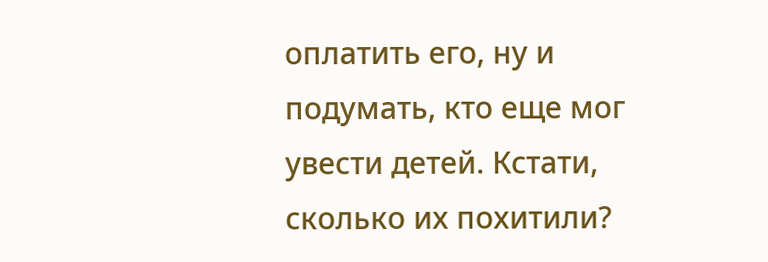оплатить его, ну и подумать, кто еще мог увести детей. Кстати, сколько их похитили?